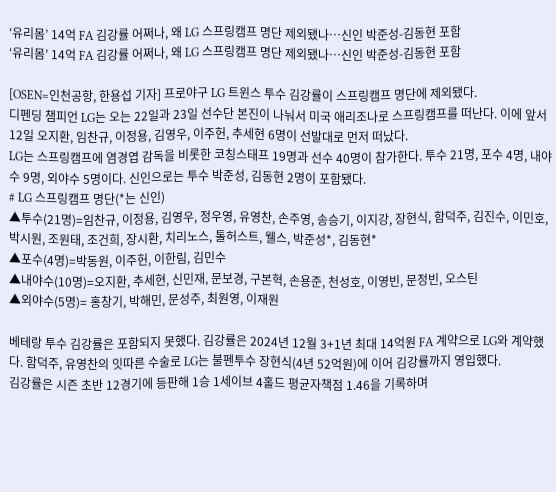‘유리몸’ 14억 FA 김강률 어쩌나, 왜 LG 스프링캠프 명단 제외됐나…신인 박준성-김동현 포함
‘유리몸’ 14억 FA 김강률 어쩌나, 왜 LG 스프링캠프 명단 제외됐나…신인 박준성-김동현 포함

[OSEN=인천공항, 한용섭 기자] 프로야구 LG 트윈스 투수 김강률이 스프링캠프 명단에 제외됐다.
디펜딩 챔피언 LG는 오는 22일과 23일 선수단 본진이 나눠서 미국 애리조나로 스프링캠프를 떠난다. 이에 앞서 12일 오지환, 임찬규, 이정용, 김영우, 이주헌, 추세현 6명이 선발대로 먼저 떠났다.
LG는 스프링캠프에 염경엽 감독을 비롯한 코칭스태프 19명과 선수 40명이 참가한다. 투수 21명, 포수 4명, 내야수 9명, 외야수 5명이다. 신인으로는 투수 박준성, 김동현 2명이 포함됐다.
# LG 스프링캠프 명단(*는 신인)
▲투수(21명)=임찬규, 이정용, 김영우, 정우영, 유영찬, 손주영, 송승기, 이지강, 장현식, 함덕주, 김진수, 이민호, 박시원, 조원태, 조건희, 장시환, 치리노스, 톨허스트, 웰스, 박준성*, 김동현*
▲포수(4명)=박동원, 이주헌, 이한림, 김민수
▲내야수(10명)=오지환, 추세현, 신민재, 문보경, 구본혁, 손용준, 천성호, 이영빈, 문정빈, 오스틴
▲외야수(5명)= 홍창기, 박해민, 문성주, 최원영, 이재원

베테랑 투수 김강률은 포함되지 못했다. 김강률은 2024년 12월 3+1년 최대 14억원 FA 계약으로 LG와 계약했다. 함덕주, 유영찬의 잇따른 수술로 LG는 불펜투수 장현식(4년 52억원)에 이어 김강률까지 영입했다.
김강률은 시즌 초반 12경기에 등판해 1승 1세이브 4홀드 평균자책점 1.46을 기록하며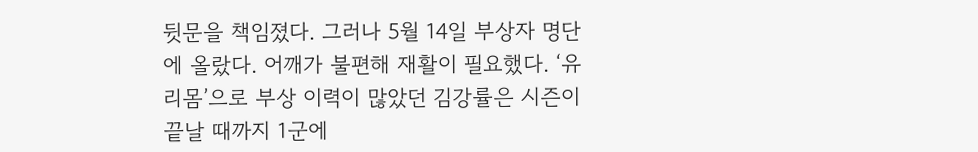뒷문을 책임졌다. 그러나 5월 14일 부상자 명단에 올랐다. 어깨가 불편해 재활이 필요했다. ‘유리몸’으로 부상 이력이 많았던 김강률은 시즌이 끝날 때까지 1군에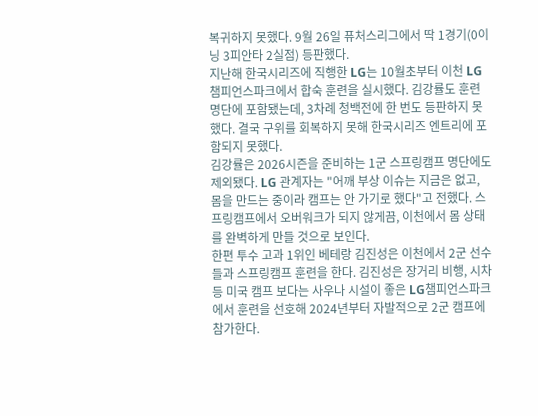복귀하지 못했다. 9월 26일 퓨처스리그에서 딱 1경기(0이닝 3피안타 2실점) 등판했다.
지난해 한국시리즈에 직행한 LG는 10월초부터 이천 LG챔피언스파크에서 합숙 훈련을 실시했다. 김강률도 훈련 명단에 포함됐는데, 3차례 청백전에 한 번도 등판하지 못했다. 결국 구위를 회복하지 못해 한국시리즈 엔트리에 포함되지 못했다.
김강률은 2026시즌을 준비하는 1군 스프링캠프 명단에도 제외됐다. LG 관계자는 "어깨 부상 이슈는 지금은 없고, 몸을 만드는 중이라 캠프는 안 가기로 했다"고 전했다. 스프링캠프에서 오버워크가 되지 않게끔, 이천에서 몸 상태를 완벽하게 만들 것으로 보인다.
한편 투수 고과 1위인 베테랑 김진성은 이천에서 2군 선수들과 스프링캠프 훈련을 한다. 김진성은 장거리 비행, 시차 등 미국 캠프 보다는 사우나 시설이 좋은 LG챔피언스파크에서 훈련을 선호해 2024년부터 자발적으로 2군 캠프에 참가한다.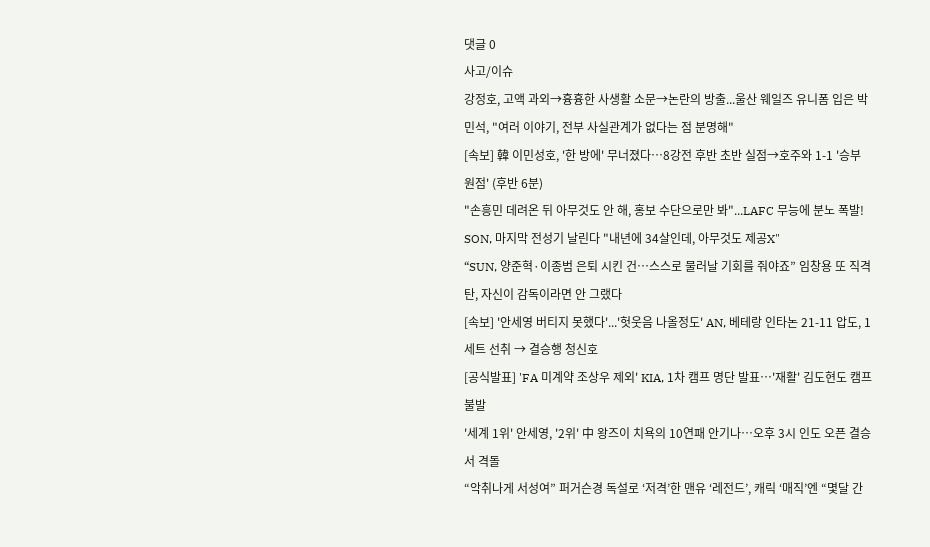댓글 0
사고/이슈
강정호, 고액 과외→흉흉한 사생활 소문→논란의 방출...울산 웨일즈 유니폼 입은 박민석, "여러 이야기, 전부 사실관계가 없다는 점 분명해"
[속보] 韓 이민성호, '한 방에' 무너졌다…8강전 후반 초반 실점→호주와 1-1 '승부 원점' (후반 6분)
"손흥민 데려온 뒤 아무것도 안 해, 홍보 수단으로만 봐"...LAFC 무능에 분노 폭발! SON, 마지막 전성기 날린다 "내년에 34살인데, 아무것도 제공X"
“SUN, 양준혁·이종범 은퇴 시킨 건…스스로 물러날 기회를 줘야죠” 임창용 또 직격탄, 자신이 감독이라면 안 그랬다
[속보] '안세영 버티지 못했다'...'헛웃음 나올정도' AN, 베테랑 인타논 21-11 압도, 1세트 선취 → 결승행 청신호
[공식발표] 'FA 미계약 조상우 제외' KIA, 1차 캠프 명단 발표…'재활' 김도현도 캠프 불발
'세계 1위' 안세영, '2위' 中 왕즈이 치욕의 10연패 안기나…오후 3시 인도 오픈 결승서 격돌
“악취나게 서성여” 퍼거슨경 독설로 ‘저격’한 맨유 ‘레전드’, 캐릭 ‘매직’엔 “몇달 간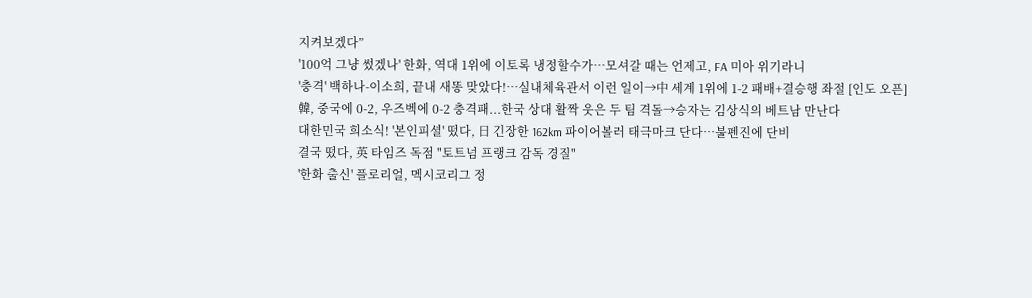지켜보겠다”
'100억 그냥 썼겠나' 한화, 역대 1위에 이토록 냉정할수가…모셔갈 때는 언제고, FA 미아 위기라니
'충격' 백하나-이소희, 끝내 새똥 맞았다!…실내체육관서 이런 일이→中 세계 1위에 1-2 패배+결승행 좌절 [인도 오픈]
韓, 중국에 0-2, 우즈벡에 0-2 충격패...한국 상대 활짝 웃은 두 팀 격돌→승자는 김상식의 베트남 만난다
대한민국 희소식! '본인피셜' 떴다, 日 긴장한 162km 파이어볼러 태극마크 단다…불펜진에 단비
결국 떴다, 英 타임즈 독점 "토트넘 프랭크 감독 경질"
'한화 출신' 플로리얼, 멕시코리그 정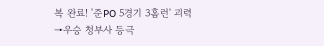복 완료! '준PO 5경기 3홈런' 괴력→우승 청부사 등극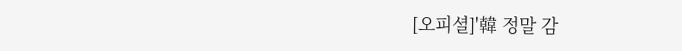[오피셜]'韓 정말 감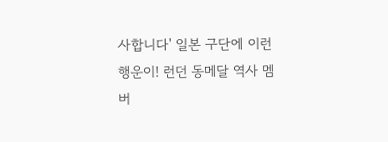사합니다' 일본 구단에 이런 행운이! 런던 동메달 역사 멤버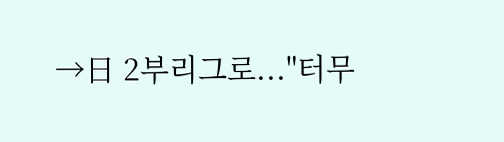→日 2부리그로..."터무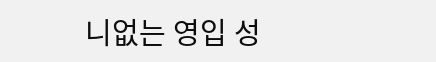니없는 영입 성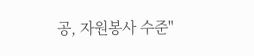공, 자원봉사 수준"